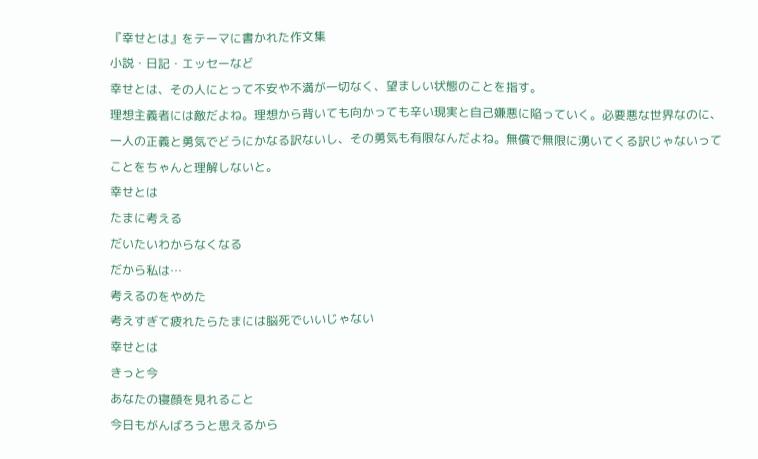『幸せとは』をテーマに書かれた作文集
小説・日記・エッセーなど
幸せとは、その人にとって不安や不満が一切なく、望ましい状態のことを指す。
理想主義者には敵だよね。理想から背いても向かっても辛い現実と自己嫌悪に陥っていく。必要悪な世界なのに、一人の正義と勇気でどうにかなる訳ないし、その勇気も有限なんだよね。無償で無限に湧いてくる訳じゃないってことをちゃんと理解しないと。
幸せとは
たまに考える
だいたいわからなくなる
だから私は…
考えるのをやめた
考えすぎて疲れたらたまには脳死でいいじゃない
幸せとは
きっと今
あなたの寝顔を見れること
今日もがんばろうと思えるから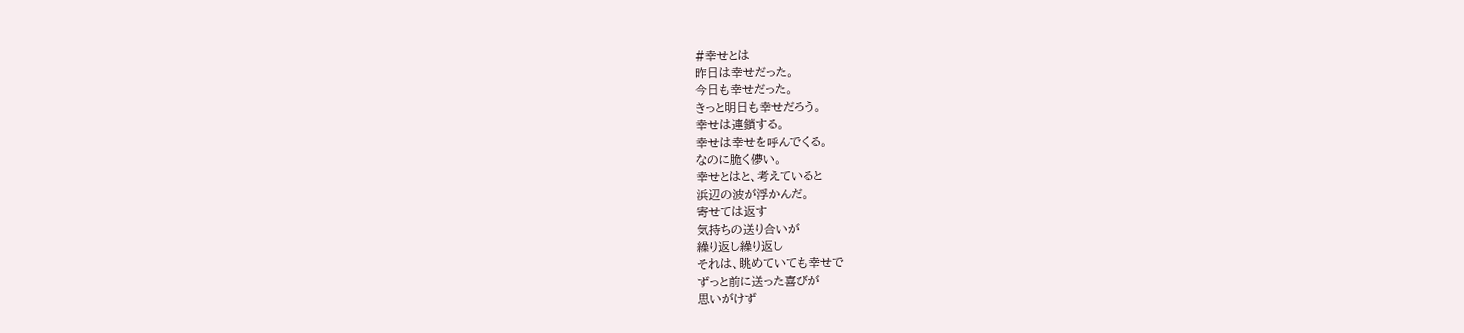#幸せとは
昨日は幸せだった。
今日も幸せだった。
きっと明日も幸せだろう。
幸せは連鎖する。
幸せは幸せを呼んでくる。
なのに脆く儚い。
幸せとはと、考えていると
浜辺の波が浮かんだ。
寄せては返す
気持ちの送り合いが
繰り返し繰り返し
それは、眺めていても幸せで
ずっと前に送った喜びが
思いがけず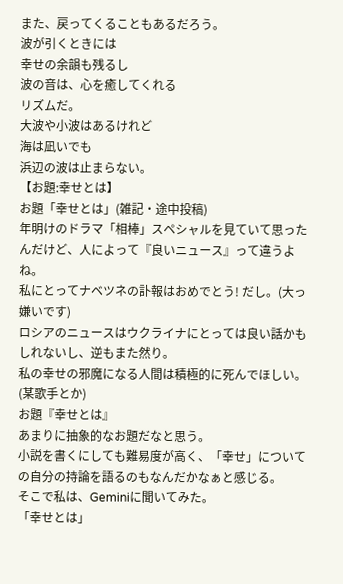また、戻ってくることもあるだろう。
波が引くときには
幸せの余韻も残るし
波の音は、心を癒してくれる
リズムだ。
大波や小波はあるけれど
海は凪いでも
浜辺の波は止まらない。
【お題:幸せとは】
お題「幸せとは」(雑記・途中投稿)
年明けのドラマ「相棒」スペシャルを見ていて思ったんだけど、人によって『良いニュース』って違うよね。
私にとってナベツネの訃報はおめでとう! だし。(大っ嫌いです)
ロシアのニュースはウクライナにとっては良い話かもしれないし、逆もまた然り。
私の幸せの邪魔になる人間は積極的に死んでほしい。(某歌手とか)
お題『幸せとは』
あまりに抽象的なお題だなと思う。
小説を書くにしても難易度が高く、「幸せ」についての自分の持論を語るのもなんだかなぁと感じる。
そこで私は、Geminiに聞いてみた。
「幸せとは」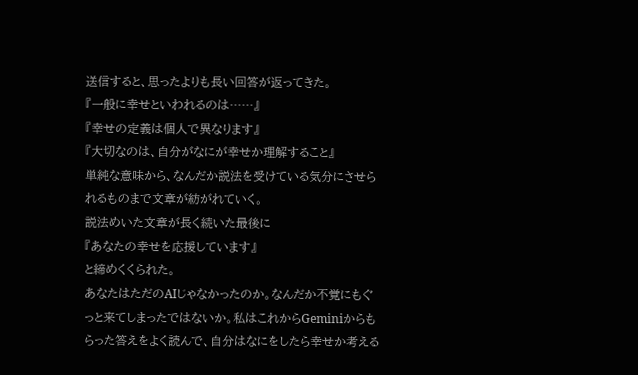送信すると、思ったよりも長い回答が返ってきた。
『一般に幸せといわれるのは……』
『幸せの定義は個人で異なります』
『大切なのは、自分がなにが幸せか理解すること』
単純な意味から、なんだか説法を受けている気分にさせられるものまで文章が紡がれていく。
説法めいた文章が長く続いた最後に
『あなたの幸せを応援しています』
と締めくくられた。
あなたはただのAIじゃなかったのか。なんだか不覚にもぐっと来てしまったではないか。私はこれからGeminiからもらった答えをよく読んで、自分はなにをしたら幸せか考える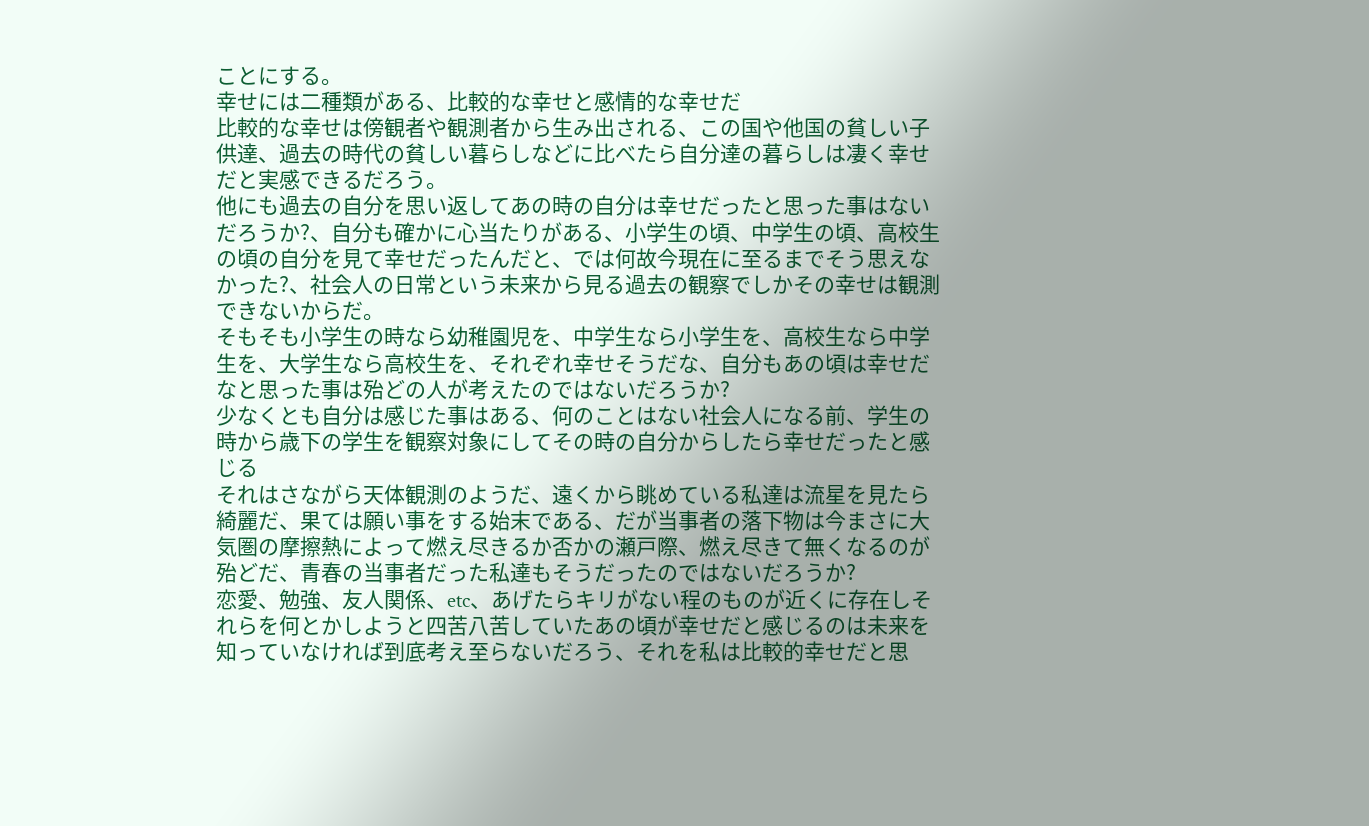ことにする。
幸せには二種類がある、比較的な幸せと感情的な幸せだ
比較的な幸せは傍観者や観測者から生み出される、この国や他国の貧しい子供達、過去の時代の貧しい暮らしなどに比べたら自分達の暮らしは凄く幸せだと実感できるだろう。
他にも過去の自分を思い返してあの時の自分は幸せだったと思った事はないだろうか?、自分も確かに心当たりがある、小学生の頃、中学生の頃、高校生の頃の自分を見て幸せだったんだと、では何故今現在に至るまでそう思えなかった?、社会人の日常という未来から見る過去の観察でしかその幸せは観測できないからだ。
そもそも小学生の時なら幼稚園児を、中学生なら小学生を、高校生なら中学生を、大学生なら高校生を、それぞれ幸せそうだな、自分もあの頃は幸せだなと思った事は殆どの人が考えたのではないだろうか?
少なくとも自分は感じた事はある、何のことはない社会人になる前、学生の時から歳下の学生を観察対象にしてその時の自分からしたら幸せだったと感じる
それはさながら天体観測のようだ、遠くから眺めている私達は流星を見たら綺麗だ、果ては願い事をする始末である、だが当事者の落下物は今まさに大気圏の摩擦熱によって燃え尽きるか否かの瀬戸際、燃え尽きて無くなるのが殆どだ、青春の当事者だった私達もそうだったのではないだろうか?
恋愛、勉強、友人関係、etc、あげたらキリがない程のものが近くに存在しそれらを何とかしようと四苦八苦していたあの頃が幸せだと感じるのは未来を知っていなければ到底考え至らないだろう、それを私は比較的幸せだと思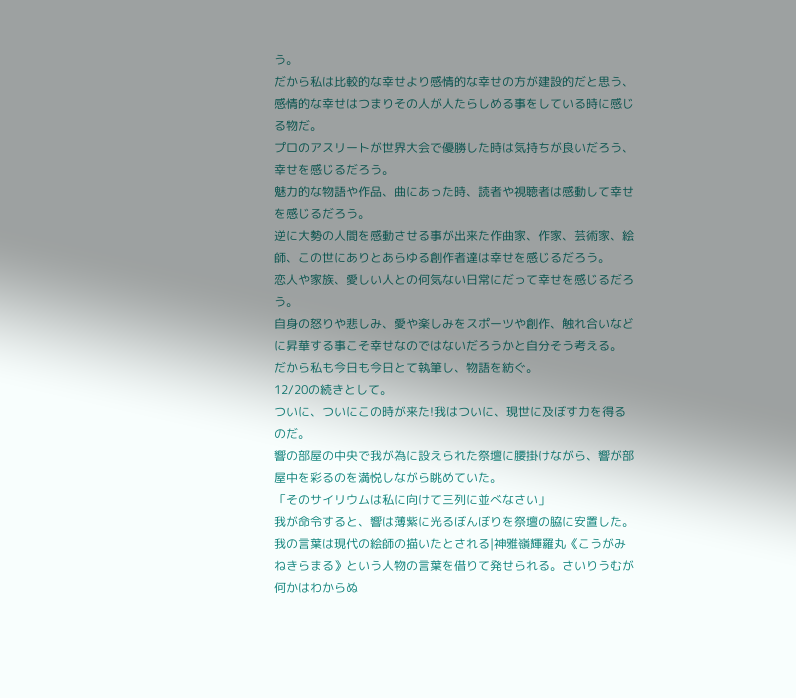う。
だから私は比較的な幸せより感情的な幸せの方が建設的だと思う、感情的な幸せはつまりその人が人たらしめる事をしている時に感じる物だ。
プロのアスリートが世界大会で優勝した時は気持ちが良いだろう、幸せを感じるだろう。
魅力的な物語や作品、曲にあった時、読者や視聴者は感動して幸せを感じるだろう。
逆に大勢の人間を感動させる事が出来た作曲家、作家、芸術家、絵師、この世にありとあらゆる創作者達は幸せを感じるだろう。
恋人や家族、愛しい人との何気ない日常にだって幸せを感じるだろう。
自身の怒りや悲しみ、愛や楽しみをスポーツや創作、触れ合いなどに昇華する事こそ幸せなのではないだろうかと自分そう考える。
だから私も今日も今日とて執筆し、物語を紡ぐ。
12/20の続きとして。
ついに、ついにこの時が来た!我はついに、現世に及ぼす力を得るのだ。
響の部屋の中央で我が為に設えられた祭壇に腰掛けながら、響が部屋中を彩るのを満悦しながら眺めていた。
「そのサイリウムは私に向けて三列に並べなさい」
我が命令すると、響は薄紫に光るぼんぼりを祭壇の脇に安置した。我の言葉は現代の絵師の描いたとされる|神雅嶺輝羅丸《こうがみねきらまる》という人物の言葉を借りて発せられる。さいりうむが何かはわからぬ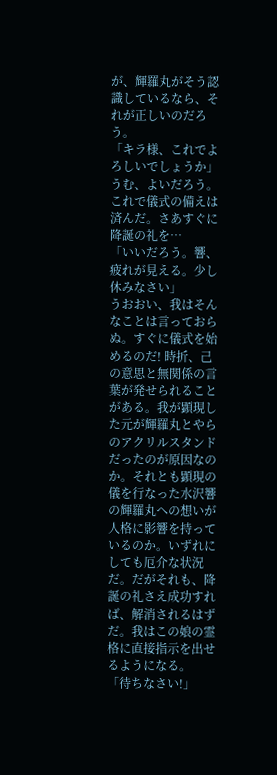が、輝羅丸がそう認識しているなら、それが正しいのだろう。
「キラ様、これでよろしいでしょうか」
うむ、よいだろう。これで儀式の備えは済んだ。さあすぐに降誕の礼を…
「いいだろう。響、疲れが見える。少し休みなさい」
うおおい、我はそんなことは言っておらぬ。すぐに儀式を始めるのだ! 時折、己の意思と無関係の言葉が発せられることがある。我が顕現した元が輝羅丸とやらのアクリルスタンドだったのが原因なのか。それとも顕現の儀を行なった水沢響の輝羅丸への想いが人格に影響を持っているのか。いずれにしても厄介な状況だ。だがそれも、降誕の礼さえ成功すれば、解消されるはずだ。我はこの娘の霊格に直接指示を出せるようになる。
「待ちなさい!」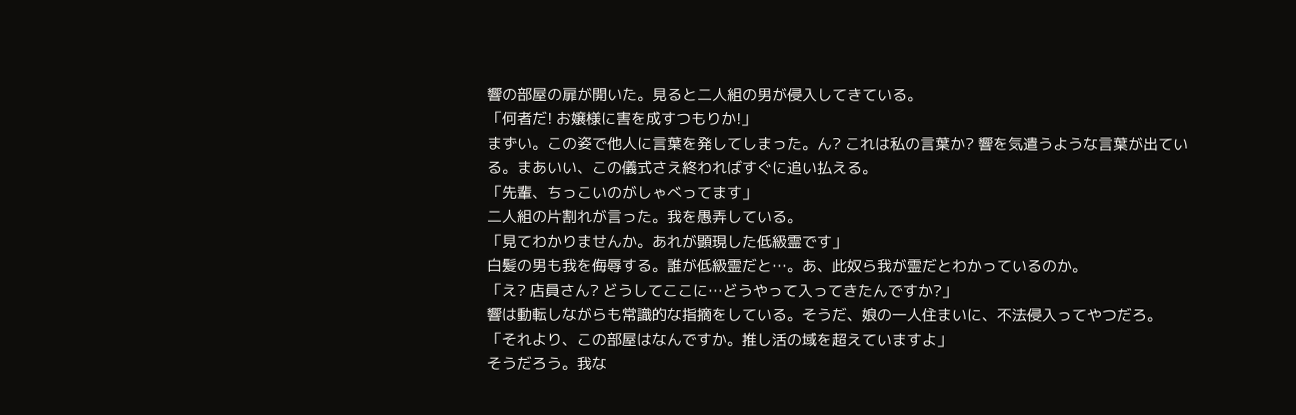響の部屋の扉が開いた。見ると二人組の男が侵入してきている。
「何者だ! お嬢様に害を成すつもりか!」
まずい。この姿で他人に言葉を発してしまった。ん? これは私の言葉か? 響を気遣うような言葉が出ている。まあいい、この儀式さえ終わればすぐに追い払える。
「先輩、ちっこいのがしゃべってます」
二人組の片割れが言った。我を愚弄している。
「見てわかりませんか。あれが顕現した低級霊です」
白髪の男も我を侮辱する。誰が低級霊だと…。あ、此奴ら我が霊だとわかっているのか。
「え? 店員さん? どうしてここに…どうやって入ってきたんですか?」
響は動転しながらも常識的な指摘をしている。そうだ、娘の一人住まいに、不法侵入ってやつだろ。
「それより、この部屋はなんですか。推し活の域を超えていますよ」
そうだろう。我な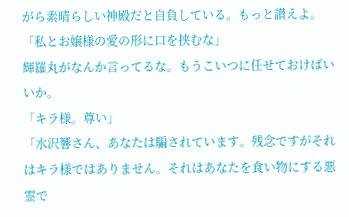がら素晴らしい神殿だと自負している。もっと讃えよ。
「私とお嬢様の愛の形に口を挟むな」
輝羅丸がなんか言ってるな。もうこいつに任せておけばいいか。
「キラ様。尊い」
「水沢響さん、あなたは騙されています。残念ですがそれはキラ様ではありません。それはあなたを食い物にする悪霊で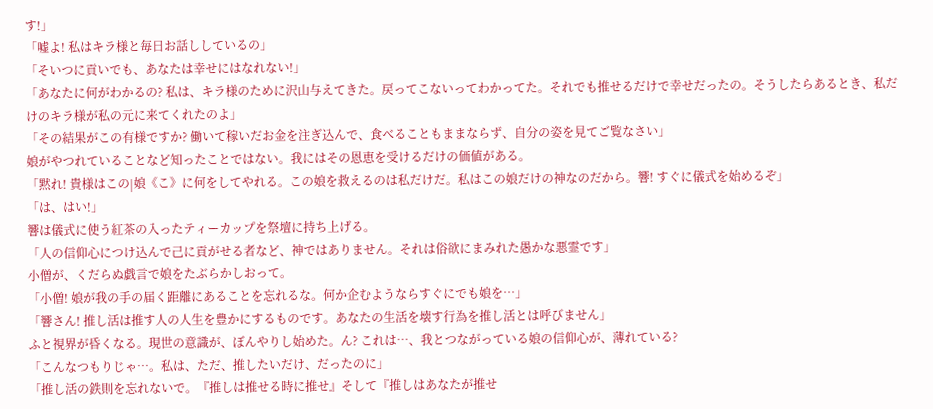す!」
「嘘よ! 私はキラ様と毎日お話ししているの」
「そいつに貢いでも、あなたは幸せにはなれない!」
「あなたに何がわかるの? 私は、キラ様のために沢山与えてきた。戻ってこないってわかってた。それでも推せるだけで幸せだったの。そうしたらあるとき、私だけのキラ様が私の元に来てくれたのよ」
「その結果がこの有様ですか? 働いて稼いだお金を注ぎ込んで、食べることもままならず、自分の姿を見てご覧なさい」
娘がやつれていることなど知ったことではない。我にはその恩恵を受けるだけの価値がある。
「黙れ! 貴様はこの|娘《こ》に何をしてやれる。この娘を救えるのは私だけだ。私はこの娘だけの神なのだから。響! すぐに儀式を始めるぞ」
「は、はい!」
響は儀式に使う紅茶の入ったティーカップを祭壇に持ち上げる。
「人の信仰心につけ込んで己に貢がせる者など、神ではありません。それは俗欲にまみれた愚かな悪霊です」
小僧が、くだらぬ戯言で娘をたぶらかしおって。
「小僧! 娘が我の手の届く距離にあることを忘れるな。何か企むようならすぐにでも娘を…」
「響さん! 推し活は推す人の人生を豊かにするものです。あなたの生活を壊す行為を推し活とは呼びません」
ふと視界が昏くなる。現世の意識が、ぼんやりし始めた。ん? これは…、我とつながっている娘の信仰心が、薄れている?
「こんなつもりじゃ…。私は、ただ、推したいだけ、だったのに」
「推し活の鉄則を忘れないで。『推しは推せる時に推せ』そして『推しはあなたが推せ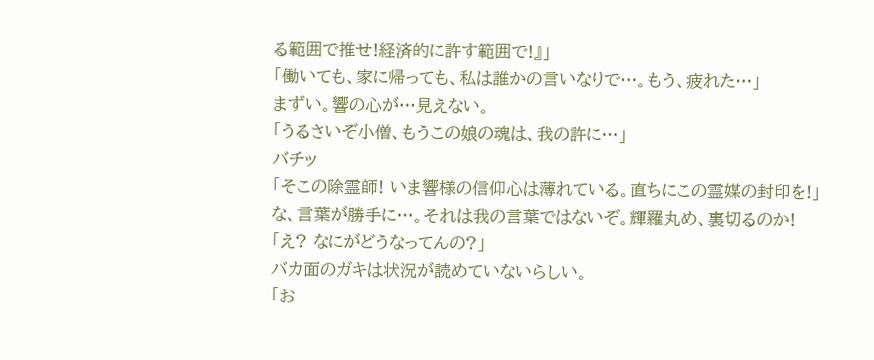る範囲で推せ!経済的に許す範囲で!』」
「働いても、家に帰っても、私は誰かの言いなりで…。もう、疲れた…」
まずい。響の心が…見えない。
「うるさいぞ小僧、もうこの娘の魂は、我の許に…」
バチッ
「そこの除霊師! いま響様の信仰心は薄れている。直ちにこの霊媒の封印を!」
な、言葉が勝手に…。それは我の言葉ではないぞ。輝羅丸め、裏切るのか!
「え? なにがどうなってんの?」
バカ面のガキは状況が読めていないらしい。
「お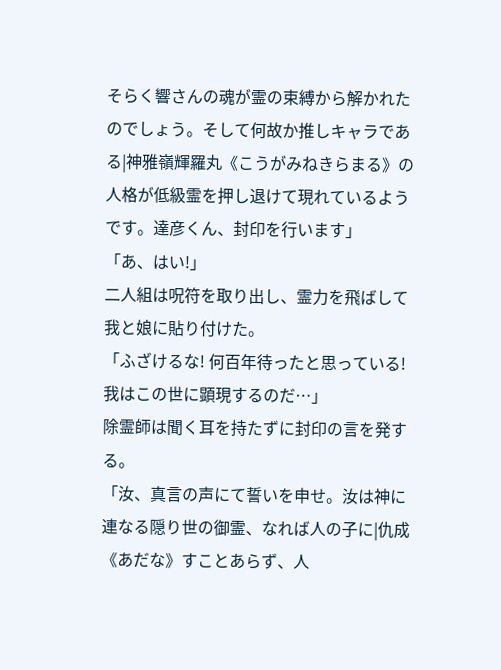そらく響さんの魂が霊の束縛から解かれたのでしょう。そして何故か推しキャラである|神雅嶺輝羅丸《こうがみねきらまる》の人格が低級霊を押し退けて現れているようです。達彦くん、封印を行います」
「あ、はい!」
二人組は呪符を取り出し、霊力を飛ばして我と娘に貼り付けた。
「ふざけるな! 何百年待ったと思っている! 我はこの世に顕現するのだ…」
除霊師は聞く耳を持たずに封印の言を発する。
「汝、真言の声にて誓いを申せ。汝は神に連なる隠り世の御霊、なれば人の子に|仇成《あだな》すことあらず、人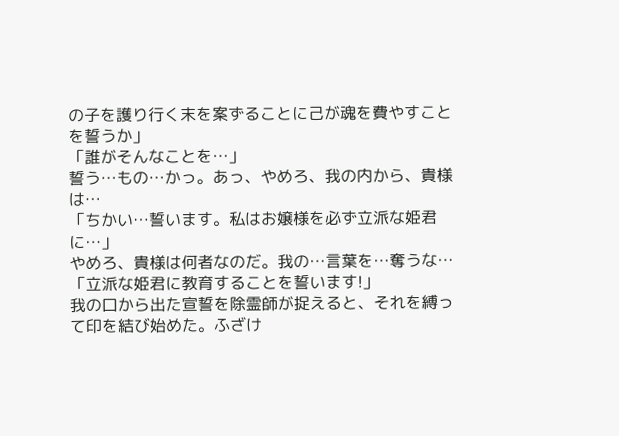の子を護り行く末を案ずることに己が魂を費やすことを誓うか」
「誰がそんなことを…」
誓う…もの…かっ。あっ、やめろ、我の内から、貴様は…
「ちかい…誓います。私はお嬢様を必ず立派な姫君に…」
やめろ、貴様は何者なのだ。我の…言葉を…奪うな…
「立派な姫君に教育することを誓います!」
我の口から出た宣誓を除霊師が捉えると、それを縛って印を結び始めた。ふざけ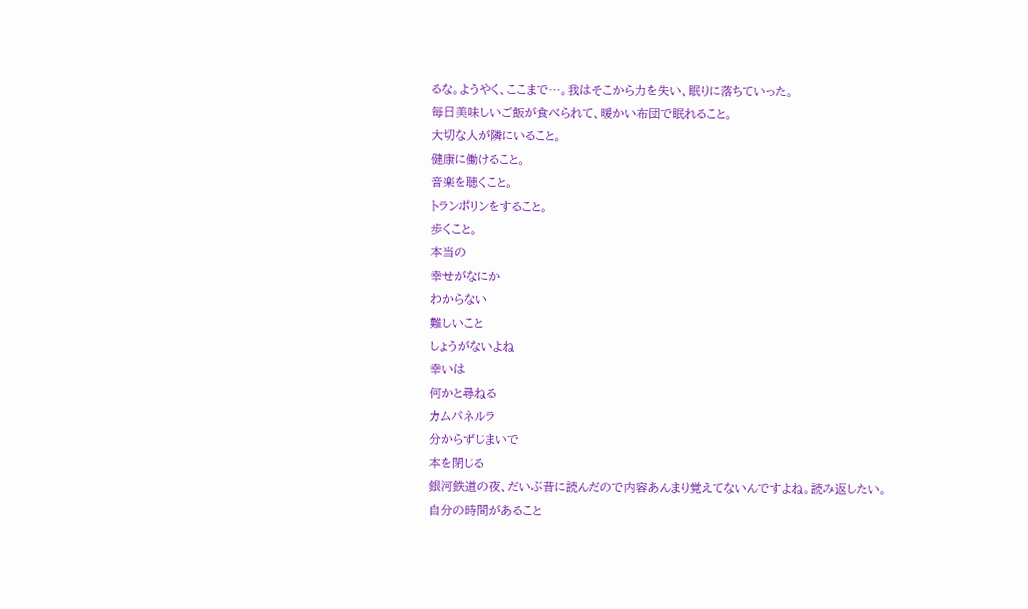るな。ようやく、ここまで…。我はそこから力を失い、眠りに落ちていった。
毎日美味しいご飯が食べられて、暖かい布団で眠れること。
大切な人が隣にいること。
健康に働けること。
音楽を聴くこと。
トランポリンをすること。
歩くこと。
本当の
幸せがなにか
わからない
難しいこと
しょうがないよね
幸いは
何かと尋ねる
カムパネルラ
分からずじまいで
本を閉じる
銀河鉄道の夜、だいぶ昔に読んだので内容あんまり覚えてないんですよね。読み返したい。
自分の時間があること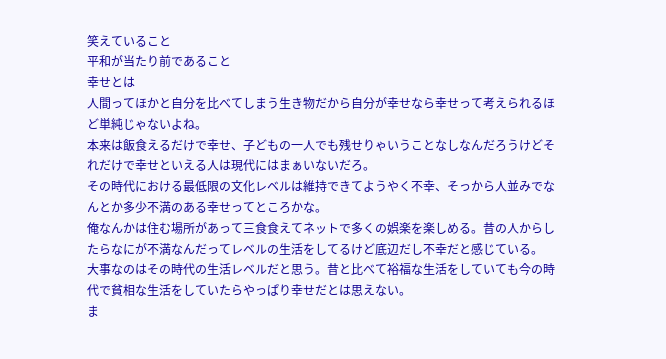笑えていること
平和が当たり前であること
幸せとは
人間ってほかと自分を比べてしまう生き物だから自分が幸せなら幸せって考えられるほど単純じゃないよね。
本来は飯食えるだけで幸せ、子どもの一人でも残せりゃいうことなしなんだろうけどそれだけで幸せといえる人は現代にはまぁいないだろ。
その時代における最低限の文化レベルは維持できてようやく不幸、そっから人並みでなんとか多少不満のある幸せってところかな。
俺なんかは住む場所があって三食食えてネットで多くの娯楽を楽しめる。昔の人からしたらなにが不満なんだってレベルの生活をしてるけど底辺だし不幸だと感じている。
大事なのはその時代の生活レベルだと思う。昔と比べて裕福な生活をしていても今の時代で貧相な生活をしていたらやっぱり幸せだとは思えない。
ま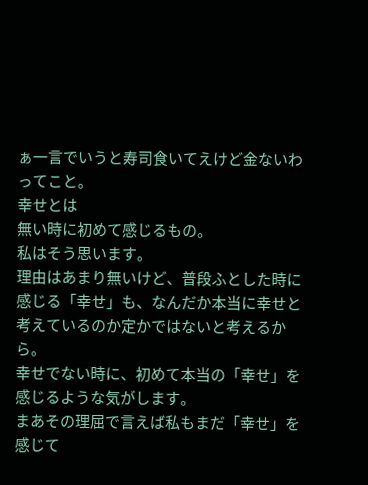ぁ一言でいうと寿司食いてえけど金ないわってこと。
幸せとは
無い時に初めて感じるもの。
私はそう思います。
理由はあまり無いけど、普段ふとした時に感じる「幸せ」も、なんだか本当に幸せと考えているのか定かではないと考えるから。
幸せでない時に、初めて本当の「幸せ」を感じるような気がします。
まあその理屈で言えば私もまだ「幸せ」を感じて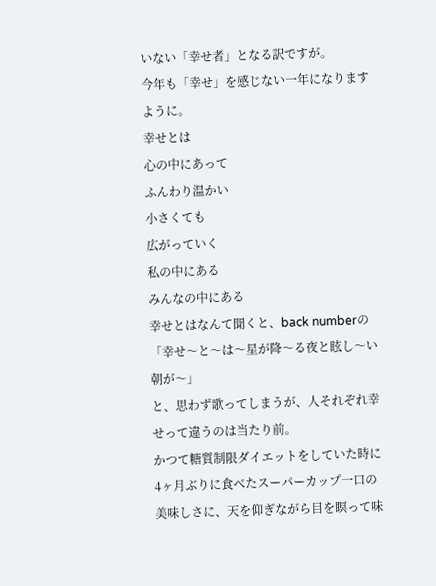いない「幸せ者」となる訳ですが。
今年も「幸せ」を感じない一年になりますように。
幸せとは
心の中にあって
ふんわり温かい
小さくても
広がっていく
私の中にある
みんなの中にある
幸せとはなんて聞くと、back numberの
「幸せ〜と〜は〜星が降〜る夜と眩し〜い朝が〜」
と、思わず歌ってしまうが、人それぞれ幸せって違うのは当たり前。
かつて糖質制限ダイエットをしていた時に4ヶ月ぶりに食べたスーパーカップ一口の美味しさに、天を仰ぎながら目を瞑って味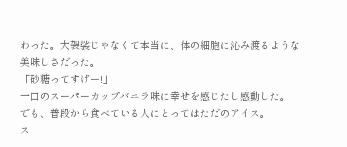わった。大袈裟じゃなくて本当に、体の細胞に沁み渡るような美味しさだった。
「砂糖ってすげー!」
一口のスーパーカップバニラ味に幸せを感じたし感動した。
でも、普段から食べている人にとってはただのアイス。
ス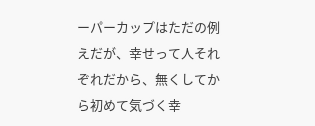ーパーカップはただの例えだが、幸せって人それぞれだから、無くしてから初めて気づく幸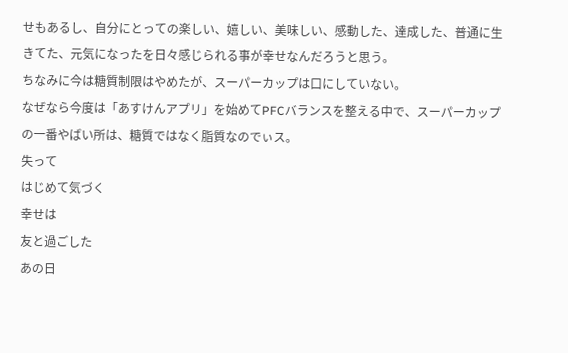せもあるし、自分にとっての楽しい、嬉しい、美味しい、感動した、達成した、普通に生きてた、元気になったを日々感じられる事が幸せなんだろうと思う。
ちなみに今は糖質制限はやめたが、スーパーカップは口にしていない。
なぜなら今度は「あすけんアプリ」を始めてPFCバランスを整える中で、スーパーカップの一番やばい所は、糖質ではなく脂質なのでぃス。
失って
はじめて気づく
幸せは
友と過ごした
あの日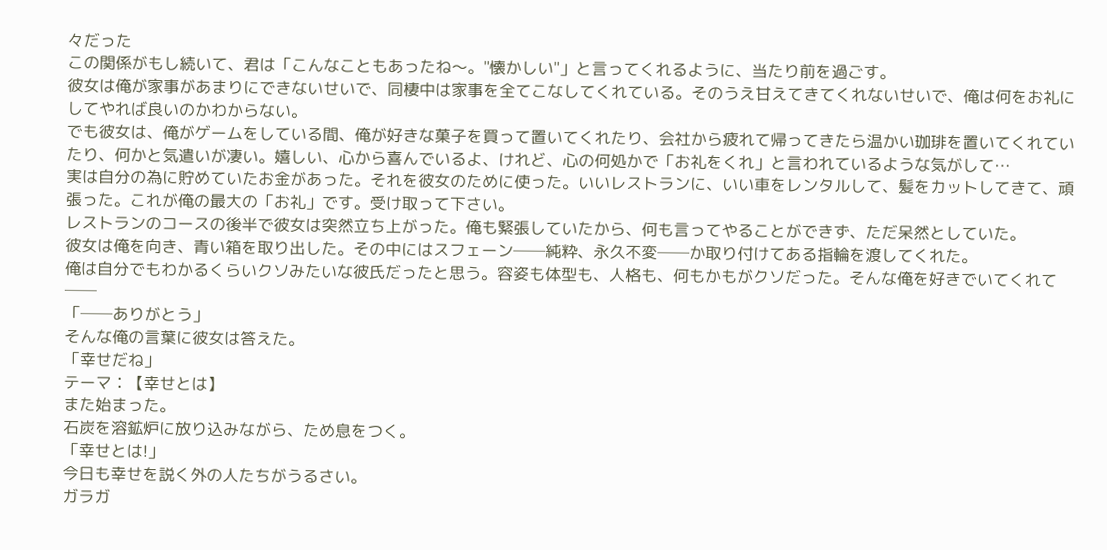々だった
この関係がもし続いて、君は「こんなこともあったね〜。"懐かしい"」と言ってくれるように、当たり前を過ごす。
彼女は俺が家事があまりにできないせいで、同棲中は家事を全てこなしてくれている。そのうえ甘えてきてくれないせいで、俺は何をお礼にしてやれば良いのかわからない。
でも彼女は、俺がゲームをしている間、俺が好きな菓子を買って置いてくれたり、会社から疲れて帰ってきたら温かい珈琲を置いてくれていたり、何かと気遣いが凄い。嬉しい、心から喜んでいるよ、けれど、心の何処かで「お礼をくれ」と言われているような気がして…
実は自分の為に貯めていたお金があった。それを彼女のために使った。いいレストランに、いい車をレンタルして、髪をカットしてきて、頑張った。これが俺の最大の「お礼」です。受け取って下さい。
レストランのコースの後半で彼女は突然立ち上がった。俺も緊張していたから、何も言ってやることができず、ただ呆然としていた。
彼女は俺を向き、青い箱を取り出した。その中にはスフェーン──純粋、永久不変──か取り付けてある指輪を渡してくれた。
俺は自分でもわかるくらいクソみたいな彼氏だったと思う。容姿も体型も、人格も、何もかもがクソだった。そんな俺を好きでいてくれて──
「──ありがとう」
そんな俺の言葉に彼女は答えた。
「幸せだね」
テーマ∶【幸せとは】
また始まった。
石炭を溶鉱炉に放り込みながら、ため息をつく。
「幸せとは!」
今日も幸せを説く外の人たちがうるさい。
ガラガ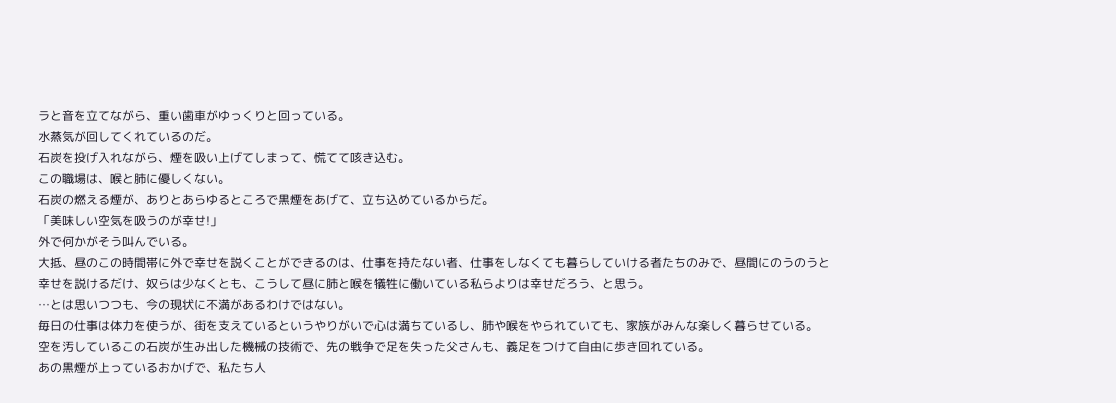ラと音を立てながら、重い歯車がゆっくりと回っている。
水蒸気が回してくれているのだ。
石炭を投げ入れながら、煙を吸い上げてしまって、慌てて咳き込む。
この職場は、喉と肺に優しくない。
石炭の燃える煙が、ありとあらゆるところで黒煙をあげて、立ち込めているからだ。
「美味しい空気を吸うのが幸せ!」
外で何かがそう叫んでいる。
大抵、昼のこの時間帯に外で幸せを説くことができるのは、仕事を持たない者、仕事をしなくても暮らしていける者たちのみで、昼間にのうのうと幸せを説けるだけ、奴らは少なくとも、こうして昼に肺と喉を犠牲に働いている私らよりは幸せだろう、と思う。
…とは思いつつも、今の現状に不満があるわけではない。
毎日の仕事は体力を使うが、街を支えているというやりがいで心は満ちているし、肺や喉をやられていても、家族がみんな楽しく暮らせている。
空を汚しているこの石炭が生み出した機械の技術で、先の戦争で足を失った父さんも、義足をつけて自由に歩き回れている。
あの黒煙が上っているおかげで、私たち人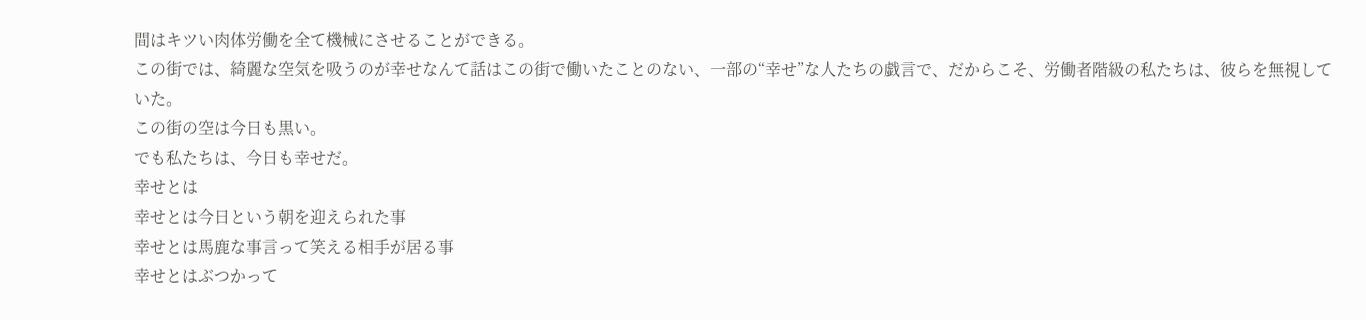間はキツい肉体労働を全て機械にさせることができる。
この街では、綺麗な空気を吸うのが幸せなんて話はこの街で働いたことのない、一部の“幸せ”な人たちの戯言で、だからこそ、労働者階級の私たちは、彼らを無視していた。
この街の空は今日も黒い。
でも私たちは、今日も幸せだ。
幸せとは
幸せとは今日という朝を迎えられた事
幸せとは馬鹿な事言って笑える相手が居る事
幸せとはぶつかって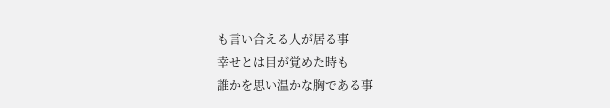も言い合える人が居る事
幸せとは目が覚めた時も
誰かを思い温かな胸である事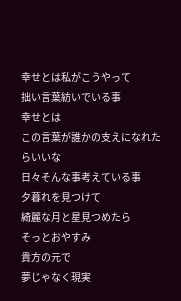幸せとは私がこうやって
拙い言葉紡いでいる事
幸せとは
この言葉が誰かの支えになれたらいいな
日々そんな事考えている事
夕暮れを見つけて
綺麗な月と星見つめたら
そっとおやすみ
貴方の元で
夢じゃなく現実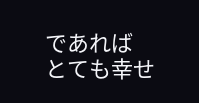であれば
とても幸せ